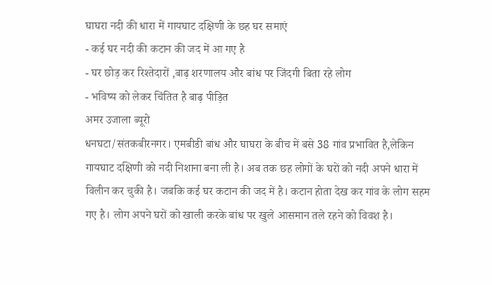घाघरा नदी की धारा में गायघाट दक्षिणी के छह घर समाएं
- कई घर नदी की कटान की जद में आ गए है
- घर छोड़ कर रिश्तेदारों ,बाढ़ शरणालय और बांध पर जिंदगी बिता रहे लोग
- भविष्य को लेकर चिंतित है बाढ़ पीड़ित
अमर उजाला ब्यूरो
धनघटा/संतकबीरनगर। एमबीडी बांध और घाघरा के बीच में बसे 38 गांव प्रभावित है,लेकिन गायघाट दक्षिणी को नदी निशाना बना ली है। अब तक छह लोगों के घरों को नदी अपने धारा में विलीन कर चुकी है। जबकि कई घर कटान की जद में है। कटान होता देख कर गांव के लोग सहम गए है। लोग अपने घरों को खाली करके बांध पर खुले आसमान तले रहने को विवश है।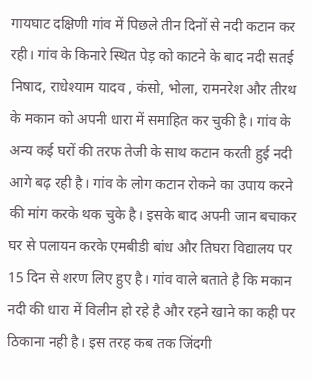गायघाट दक्षिणी गांव में पिछले तीन दिनों से नदी कटान कर रही। गांव के किनारे स्थित पेड़ को काटने के बाद नदी सतई निषाद, राधेश्याम यादव , कंसो, भोला, रामनरेश और तीरथ के मकान को अपनी धारा में समाहित कर चुकी है। गांव के अन्य कई घरों की तरफ तेजी के साथ कटान करती हुई नदी आगे बढ़ रही है। गांव के लोग कटान रोकने का उपाय करने की मांग करके थक चुके है। इसके बाद अपनी जान बचाकर घर से पलायन करके एमबीडी बांध और तिघरा विद्यालय पर 15 दिन से शरण लिए हुए है। गांव वाले बताते है कि मकान नदी की धारा में विलीन हो रहे है और रहने खाने का कही पर ठिकाना नही है। इस तरह कब तक जिंदगी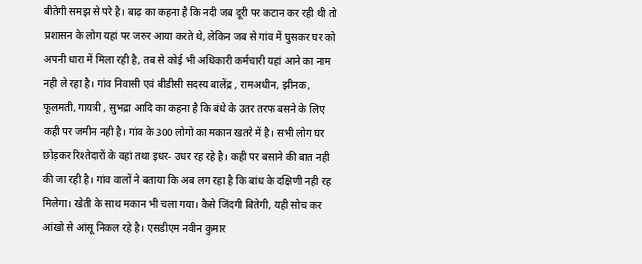बीतेगी समझ से परे है। बाढ़ का कहना है कि नदी जब दूरी पर कटान कर रही थी तो प्रशासन के लोग यहां पर जरुर आया करते थे, लेकिन जब से गांव में घुसकर घर को अपनी धारा में मिला रही है, तब से कोई भी अधिकारी कर्मचारी यहां आने का नाम नही ले रहा है। गांव निवासी एवं बीडीसी सदस्य बालेंद्र , रामअधीन, झीनक, फूलमती, गायत्री , सुभद्रा आदि का कहना है कि बंधे के उतर तरफ बसने के लिए कही पर जमीन नही है। गांव के 300 लोगो का मकान खतरे में है। सभी लोग घर छोड़कर रिश्तेदारों के वहां तथा इधर- उधर रह रहे है। कही पर बसाने की बात नही की जा रही है। गांव वालों ने बताया कि अब लग रहा है कि बांध के दक्षिणी नही रह मिलेगा। खेती के साथ मकान भी चला गया। कैसे जिंदगी बितेगी, यही सोच कर आंखो से आंसू निकल रहे है। एसडीएम नवीन कुमार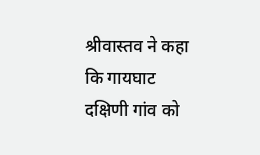श्रीवास्तव ने कहा कि गायघाट दक्षिणी गांव को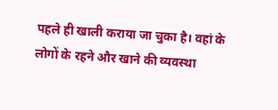पहले ही खाली कराया जा चुका है। वहां के लोगों के रहने और खाने की व्यवस्था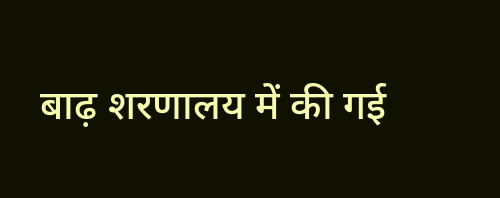बाढ़ शरणालय में की गई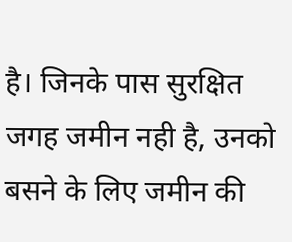है। जिनके पास सुरक्षित जगह जमीन नही है, उनको बसने के लिए जमीन की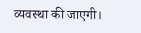व्यवस्था की जाएगी।